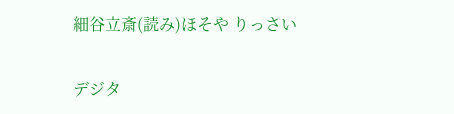細谷立斎(読み)ほそや りっさい

デジタ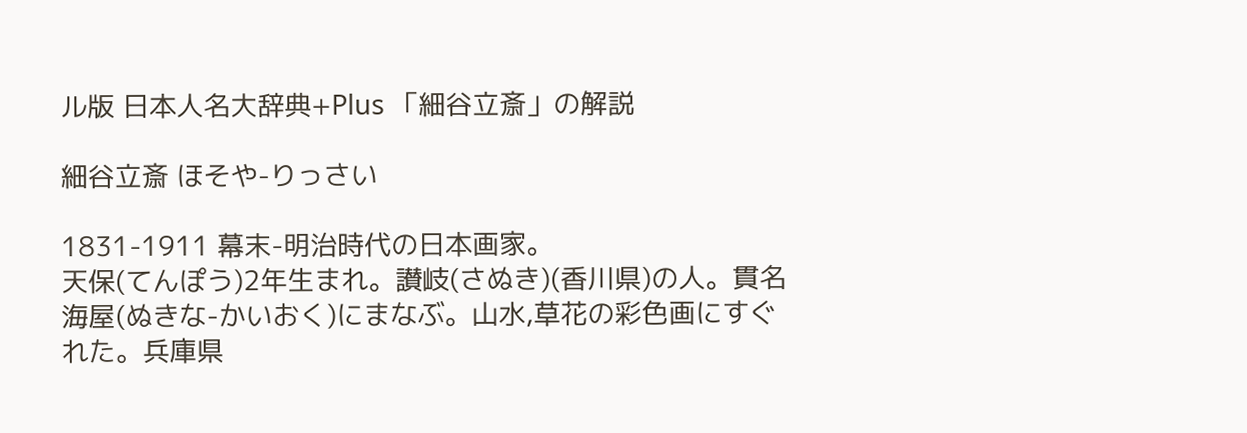ル版 日本人名大辞典+Plus 「細谷立斎」の解説

細谷立斎 ほそや-りっさい

1831-1911 幕末-明治時代の日本画家。
天保(てんぽう)2年生まれ。讃岐(さぬき)(香川県)の人。貫名海屋(ぬきな-かいおく)にまなぶ。山水,草花の彩色画にすぐれた。兵庫県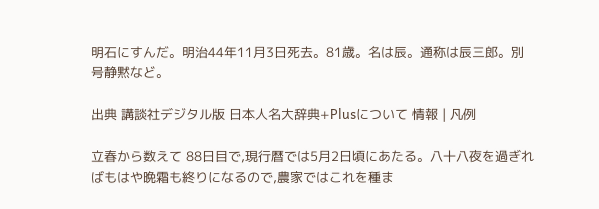明石にすんだ。明治44年11月3日死去。81歳。名は辰。通称は辰三郎。別号静黙など。

出典 講談社デジタル版 日本人名大辞典+Plusについて 情報 | 凡例

立春から数えて 88日目で,現行暦では5月2日頃にあたる。八十八夜を過ぎればもはや晩霜も終りになるので,農家ではこれを種ま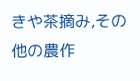きや茶摘み,その他の農作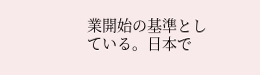業開始の基準としている。日本で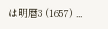は明暦3 (1657) ...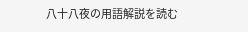八十八夜の用語解説を読む